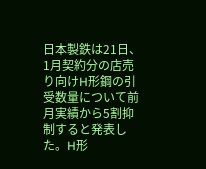日本製鉄は21日、1月契約分の店売り向けH形鋼の引受数量について前月実績から5割抑制すると発表した。H形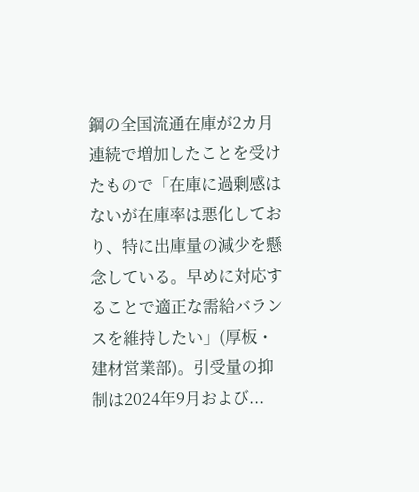鋼の全国流通在庫が2カ月連続で増加したことを受けたもので「在庫に過剰感はないが在庫率は悪化しており、特に出庫量の減少を懸念している。早めに対応することで適正な需給バランスを維持したい」(厚板・建材営業部)。引受量の抑制は2024年9月および...